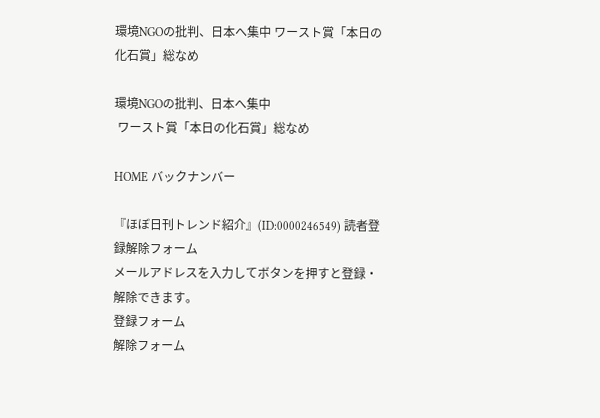環境NGOの批判、日本へ集中 ワースト賞「本日の化石賞」総なめ

環境NGOの批判、日本へ集中
 ワースト賞「本日の化石賞」総なめ

HOME バックナンバー

『ほぼ日刊トレンド紹介』(ID:0000246549) 読者登録解除フォーム
メールアドレスを入力してボタンを押すと登録・解除できます。
登録フォーム
解除フォーム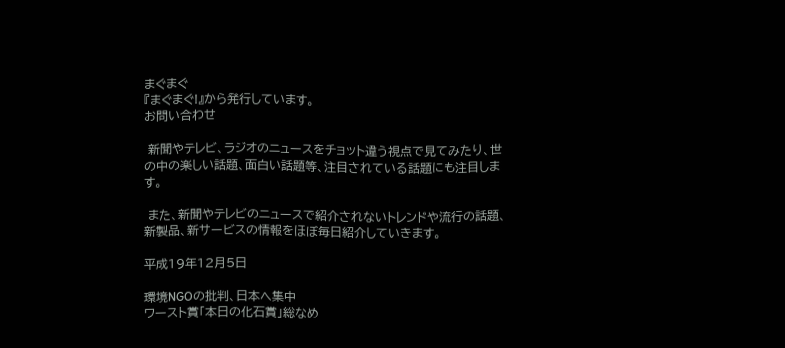まぐまぐ
『まぐまぐ!』から発行しています。
お問い合わせ

 新聞やテレビ、ラジオのニュースをチョット違う視点で見てみたり、世の中の楽しい話題、面白い話題等、注目されている話題にも注目します。

 また、新聞やテレビのニュースで紹介されないトレンドや流行の話題、新製品、新サービスの情報をほぼ毎日紹介していきます。

平成19年12月5日

環境NGOの批判、日本へ集中
ワースト賞「本日の化石賞」総なめ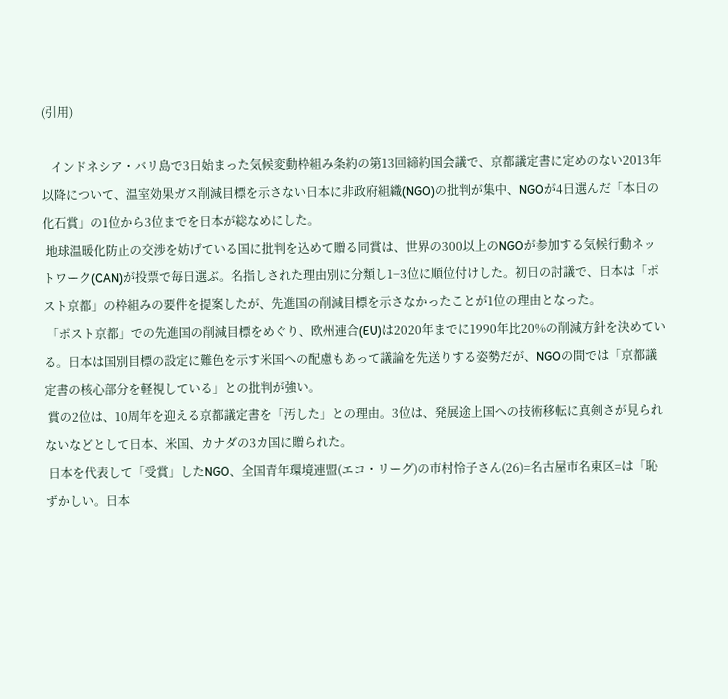(引用)

   インドネシア・バリ島で3日始まった気候変動枠組み条約の第13回締約国会議で、京都議定書に定めのない2013年以降について、温室効果ガス削減目標を示さない日本に非政府組織(NGO)の批判が集中、NGOが4日選んだ「本日の化石賞」の1位から3位までを日本が総なめにした。
 地球温暖化防止の交渉を妨げている国に批判を込めて贈る同賞は、世界の300以上のNGOが参加する気候行動ネットワーク(CAN)が投票で毎日選ぶ。名指しされた理由別に分類し1−3位に順位付けした。初日の討議で、日本は「ポスト京都」の枠組みの要件を提案したが、先進国の削減目標を示さなかったことが1位の理由となった。
 「ポスト京都」での先進国の削減目標をめぐり、欧州連合(EU)は2020年までに1990年比20%の削減方針を決めている。日本は国別目標の設定に難色を示す米国への配慮もあって議論を先送りする姿勢だが、NGOの間では「京都議定書の核心部分を軽視している」との批判が強い。
 賞の2位は、10周年を迎える京都議定書を「汚した」との理由。3位は、発展途上国への技術移転に真剣さが見られないなどとして日本、米国、カナダの3カ国に贈られた。
 日本を代表して「受賞」したNGO、全国青年環境連盟(エコ・リーグ)の市村怜子さん(26)=名古屋市名東区=は「恥ずかしい。日本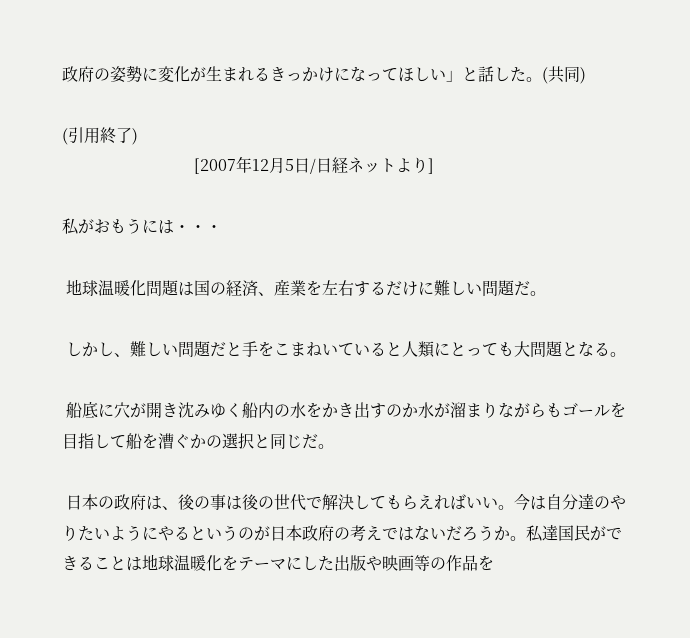政府の姿勢に変化が生まれるきっかけになってほしい」と話した。(共同)

(引用終了)
                                 [2007年12月5日/日経ネットより]

私がおもうには・・・

 地球温暖化問題は国の経済、産業を左右するだけに難しい問題だ。

 しかし、難しい問題だと手をこまねいていると人類にとっても大問題となる。

 船底に穴が開き沈みゆく船内の水をかき出すのか水が溜まりながらもゴールを目指して船を漕ぐかの選択と同じだ。

 日本の政府は、後の事は後の世代で解決してもらえればいい。今は自分達のやりたいようにやるというのが日本政府の考えではないだろうか。私達国民ができることは地球温暖化をテーマにした出版や映画等の作品を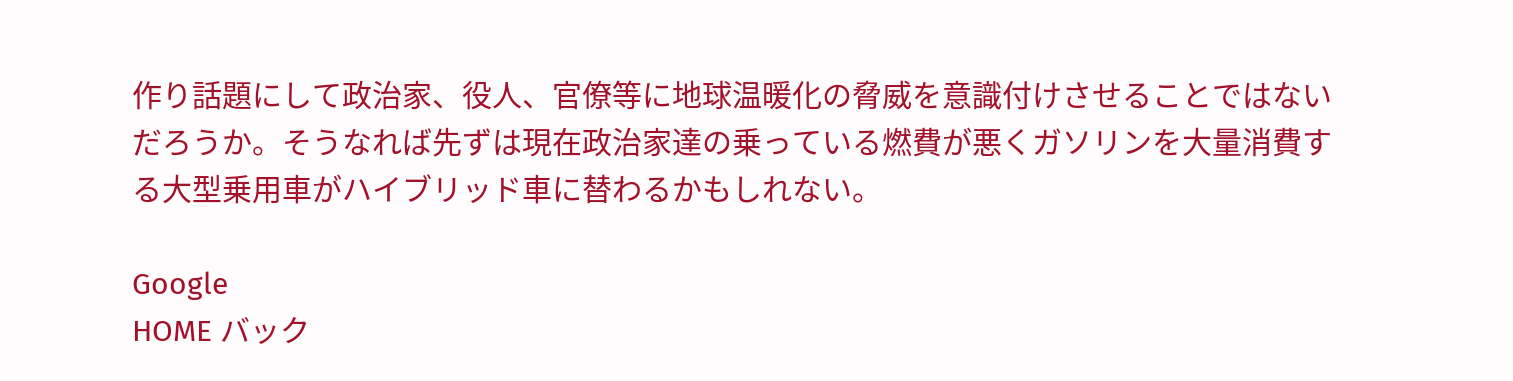作り話題にして政治家、役人、官僚等に地球温暖化の脅威を意識付けさせることではないだろうか。そうなれば先ずは現在政治家達の乗っている燃費が悪くガソリンを大量消費する大型乗用車がハイブリッド車に替わるかもしれない。

Google
HOME バック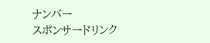ナンバー
スポンサードリンク